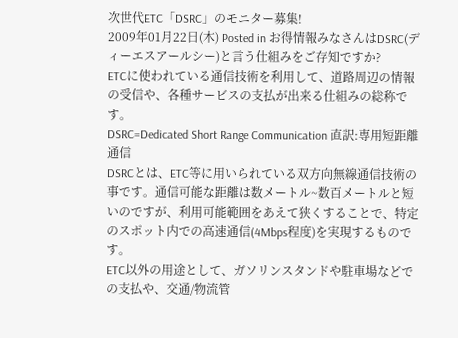次世代ETC「DSRC」のモニター募集!
2009年01月22日(木) Posted in お得情報みなさんはDSRC(ディーエスアールシー)と言う仕組みをご存知ですか?
ETCに使われている通信技術を利用して、道路周辺の情報の受信や、各種サービスの支払が出来る仕組みの総称です。
DSRC=Dedicated Short Range Communication 直訳:専用短距離通信
DSRCとは、ETC等に用いられている双方向無線通信技術の事です。通信可能な距離は数メートル~数百メートルと短いのですが、利用可能範囲をあえて狭くすることで、特定のスポット内での高速通信(4Mbps程度)を実現するものです。
ETC以外の用途として、ガソリンスタンドや駐車場などでの支払や、交通/物流管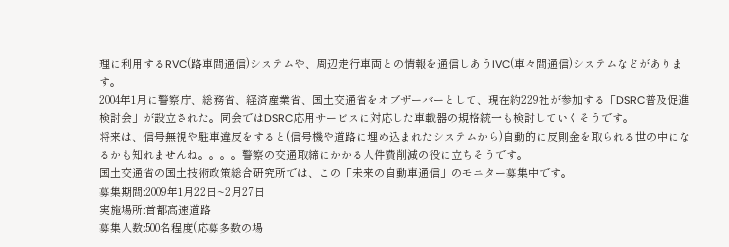理に利用するRVC(路車間通信)システムや、周辺走行車両との情報を通信しあうIVC(車々間通信)システムなどがあります。
2004年1月に警察庁、総務省、経済産業省、国土交通省をオブザーバーとして、現在約229社が参加する「DSRC普及促進検討会」が設立された。同会ではDSRC応用サービスに対応した車載器の規格統一も検討していくそうです。
将来は、信号無視や駐車違反をすると(信号機や道路に埋め込まれたシステムから)自動的に反則金を取られる世の中になるかも知れませんね。。。。警察の交通取締にかかる人件費削減の役に立ちそうです。
国土交通省の国土技術政策総合研究所では、この「未来の自動車通信」のモニター募集中です。
募集期間:2009年1月22日~2月27日
実施場所:首都高速道路
募集人数:500名程度(応募多数の場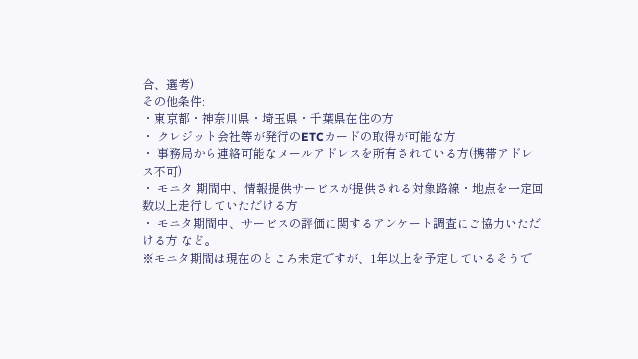合、選考)
その他条件:
・東京都・神奈川県・埼玉県・千葉県在住の方
・ クレジット会社等が発行のETCカードの取得が可能な方
・ 事務局から連絡可能なメールアドレスを所有されている方(携帯アドレス不可)
・ モニタ 期間中、情報提供サービスが提供される対象路線・地点を一定回数以上走行していただける方
・ モニタ期間中、サービスの評価に関するアンケート調査にご協力いただける方 など。
※モニタ期間は現在のところ未定ですが、1年以上を予定しているそうで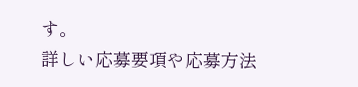す。
詳しい応募要項や応募方法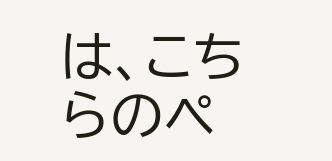は、こちらのペ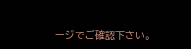ージでご確認下さい。